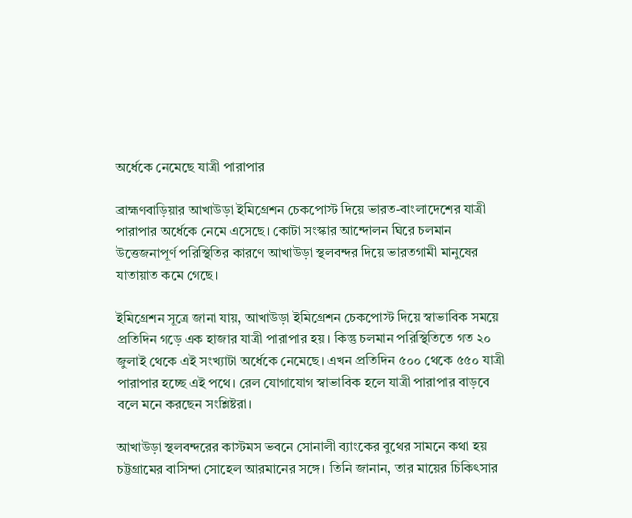অর্ধেকে নেমেছে যাত্রী পারাপার

ব্রাহ্মণবাড়িয়ার আখাউড়া ইমিগ্রেশন চেকপোস্ট দিয়ে ভারত-বাংলাদেশের যাত্রী পারাপার অর্ধেকে নেমে এসেছে। কোটা সংস্কার আন্দোলন ঘিরে চলমান উত্তেজনাপূর্ণ পরিস্থিতির কারণে আখাউড়া স্থলবন্দর দিয়ে ভারতগামী মানুষের যাতায়াত কমে গেছে।

ইমিগ্রেশন সূত্রে জানা যায়, আখাউড়া ইমিগ্রেশন চেকপোস্ট দিয়ে স্বাভাবিক সময়ে প্রতিদিন গড়ে এক হাজার যাত্রী পারাপার হয়। কিন্তু চলমান পরিস্থিতিতে গত ২০ জুলাই থেকে এই সংখ্যাটা অর্ধেকে নেমেছে। এখন প্রতিদিন ৫০০ থেকে ৫৫০ যাত্রী পারাপার হচ্ছে এই পথে। রেল যোগাযোগ স্বাভাবিক হলে যাত্রী পারাপার বাড়বে বলে মনে করছেন সংশ্লিষ্টরা।

আখাউড়া স্থলবন্দরের কাস্টমস ভবনে সোনালী ব্যাংকের বুথের সামনে কথা হয় চট্টগ্রামের বাসিন্দা সোহেল আরমানের সঙ্গে। তিনি জানান, তার মায়ের চিকিৎসার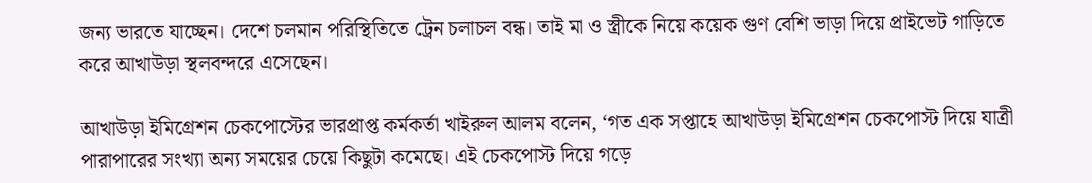জন্য ভারতে যাচ্ছেন। দেশে চলমান পরিস্থিতিতে ট্রেন চলাচল বন্ধ। তাই মা ও স্ত্রীকে নিয়ে কয়েক গুণ বেশি ভাড়া দিয়ে প্রাইভেট গাড়িতে করে আখাউড়া স্থলবন্দরে এসেছেন।

আখাউড়া ইমিগ্রেশন চেকপোস্টের ভারপ্রাপ্ত কর্মকর্তা খাইরুল আলম বলেন, ‘গত এক সপ্তাহে আখাউড়া ইমিগ্রেশন চেকপোস্ট দিয়ে যাত্রী পারাপারের সংখ্যা অন্য সময়ের চেয়ে কিছুটা কমেছে। এই চেকপোস্ট দিয়ে গড়ে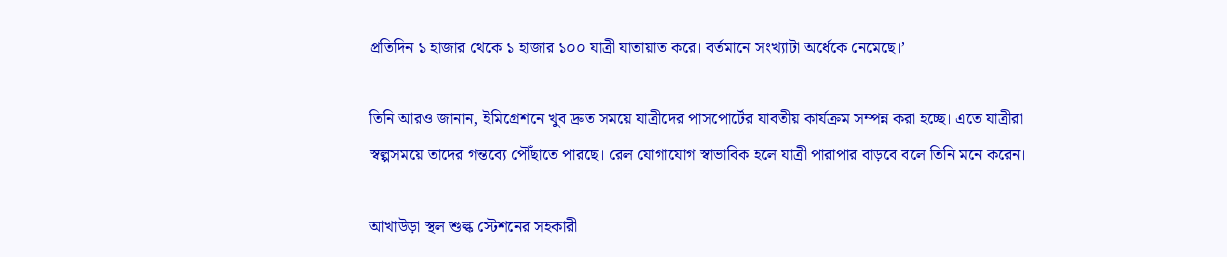প্রতিদিন ১ হাজার থেকে ১ হাজার ১০০ যাত্রী যাতায়াত করে। বর্তমানে সংখ্যাটা অর্ধেকে নেমেছে।’

তিনি আরও জানান, ইমিগ্রেশনে খুব দ্রুত সময়ে যাত্রীদের পাসপোর্টের যাবতীয় কার্যক্রম সম্পন্ন করা হচ্ছে। এতে যাত্রীরা স্বল্পসময়ে তাদের গন্তব্যে পৌঁছাতে পারছে। রেল যোগাযোগ স্বাভাবিক হলে যাত্রী পারাপার বাড়বে বলে তিনি মনে করেন।

আখাউড়া স্থল শুল্ক স্টেশনের সহকারী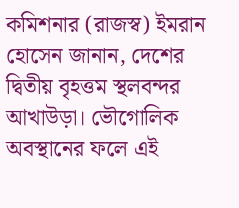কমিশনার (রাজস্ব) ইমরান হোসেন জানান, দেশের দ্বিতীয় বৃহত্তম স্থলবন্দর আখাউড়া। ভৌগোলিক অবস্থানের ফলে এই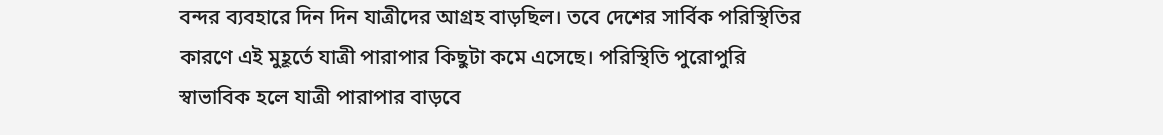বন্দর ব্যবহারে দিন দিন যাত্রীদের আগ্রহ বাড়ছিল। তবে দেশের সার্বিক পরিস্থিতির কারণে এই মুহূর্তে যাত্রী পারাপার কিছুটা কমে এসেছে। পরিস্থিতি পুরোপুরি স্বাভাবিক হলে যাত্রী পারাপার বাড়বে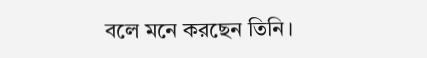বলে মনে করছেন তিনি।